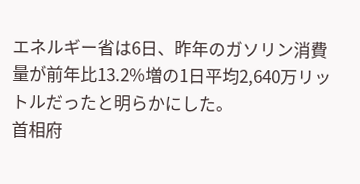エネルギー省は6日、昨年のガソリン消費量が前年比13.2%増の1日平均2,640万リットルだったと明らかにした。
首相府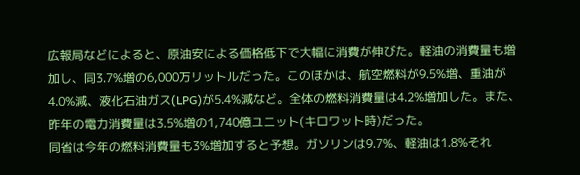広報局などによると、原油安による価格低下で大幅に消費が伸びた。軽油の消費量も増加し、同3.7%増の6,000万リットルだった。このほかは、航空燃料が9.5%増、重油が4.0%減、液化石油ガス(LPG)が5.4%減など。全体の燃料消費量は4.2%増加した。また、昨年の電力消費量は3.5%増の1,740億ユニット(キロワット時)だった。
同省は今年の燃料消費量も3%増加すると予想。ガソリンは9.7%、軽油は1.8%それ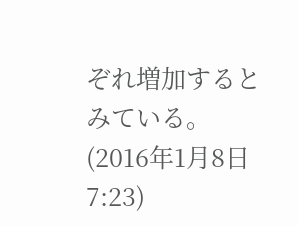ぞれ増加するとみている。
(2016年1月8日 7:23)